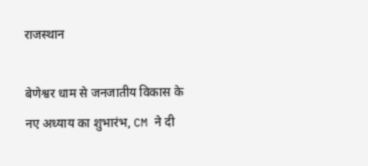राजस्थान

बेणेश्वर धाम से जनजातीय विकास के नए अध्याय का शुभारंभ, CM ने दी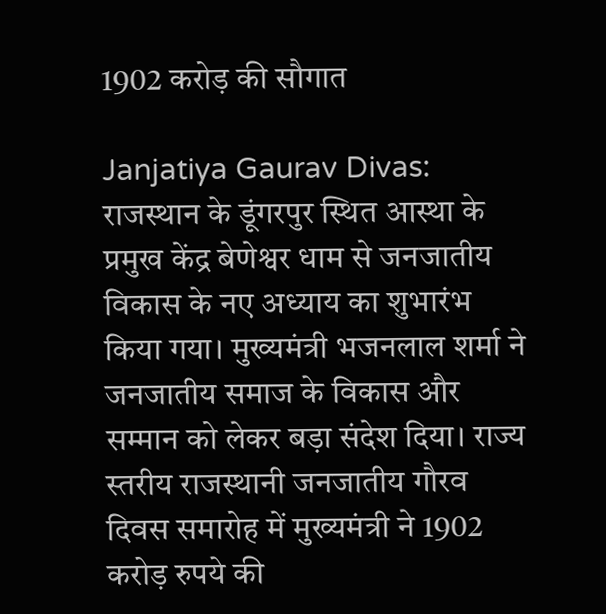1902 करोड़ की सौगात

Janjatiya Gaurav Divas: राजस्थान के डूंगरपुर स्थित आस्था के प्रमुख केंद्र बेणेश्वर धाम से जनजातीय विकास के नए अध्याय का शुभारंभ किया गया। मुख्यमंत्री भजनलाल शर्मा ने जनजातीय समाज के विकास और सम्मान को लेकर बड़ा संदेश दिया। राज्य स्तरीय राजस्थानी जनजातीय गौरव दिवस समारोह में मुख्यमंत्री ने 1902 करोड़ रुपये की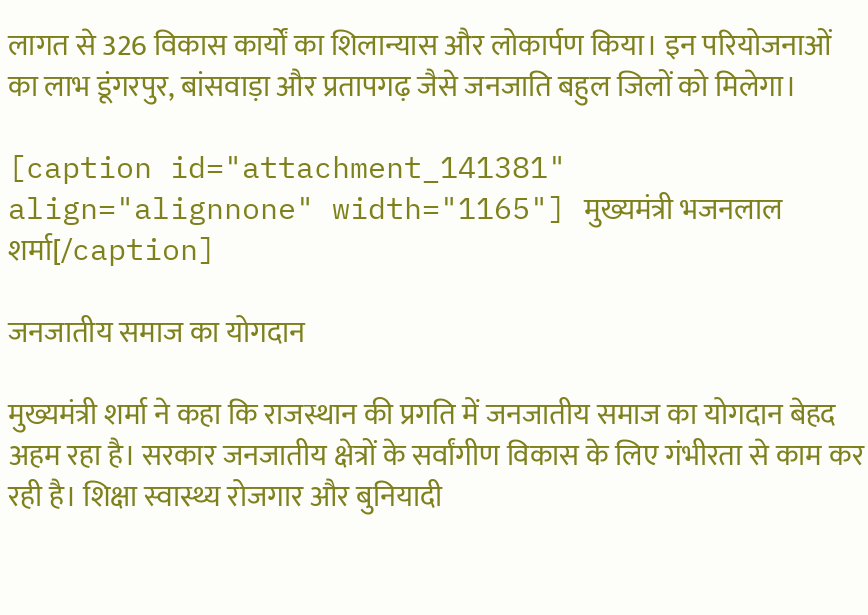लागत से 326 विकास कार्यों का शिलान्यास और लोकार्पण किया। इन परियोजनाओं का लाभ डूंगरपुर, बांसवाड़ा और प्रतापगढ़ जैसे जनजाति बहुल जिलों को मिलेगा।

[caption id="attachment_141381" align="alignnone" width="1165"] मुख्यमंत्री भजनलाल शर्मा[/caption]

जनजातीय समाज का योगदान

मुख्यमंत्री शर्मा ने कहा कि राजस्थान की प्रगति में जनजातीय समाज का योगदान बेहद अहम रहा है। सरकार जनजातीय क्षेत्रों के सर्वांगीण विकास के लिए गंभीरता से काम कर रही है। शिक्षा स्वास्थ्य रोजगार और बुनियादी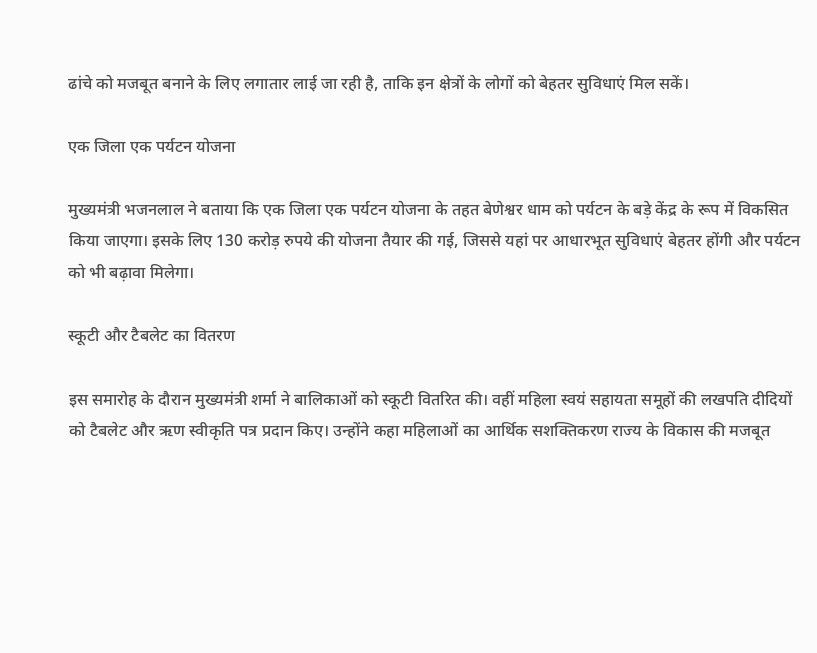ढांचे को मजबूत बनाने के लिए लगातार लाई जा रही है, ताकि इन क्षेत्रों के लोगों को बेहतर सुविधाएं मिल सकें।

एक जिला एक पर्यटन योजना

मुख्यमंत्री भजनलाल ने बताया कि एक जिला एक पर्यटन योजना के तहत बेणेश्वर धाम को पर्यटन के बड़े केंद्र के रूप में विकसित किया जाएगा। इसके लिए 130 करोड़ रुपये की योजना तैयार की गई, जिससे यहां पर आधारभूत सुविधाएं बेहतर होंगी और पर्यटन को भी बढ़ावा मिलेगा।

स्कूटी और टैबलेट का वितरण

इस समारोह के दौरान मुख्यमंत्री शर्मा ने बालिकाओं को स्कूटी वितरित की। वहीं महिला स्वयं सहायता समूहों की लखपति दीदियों को टैबलेट और ऋण स्वीकृति पत्र प्रदान किए। उन्होंने कहा महिलाओं का आर्थिक सशक्तिकरण राज्य के विकास की मजबूत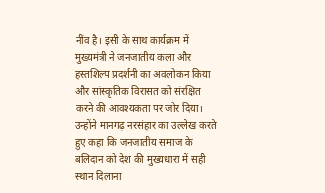नींव है। इसी के साथ कार्यक्रम में मुख्यमंत्री ने जनजातीय कला और हस्तशिल्प प्रदर्शनी का अवलोकन किया और सांस्कृतिक विरासत को संरक्षित करने की आवश्यकता पर जोर दिया। उन्होंने मानगढ़ नरसंहार का उल्लेख करते हुए कहा कि जनजातीय समाज के बलिदान को देश की मुख्यधारा में सही स्थान दिलाना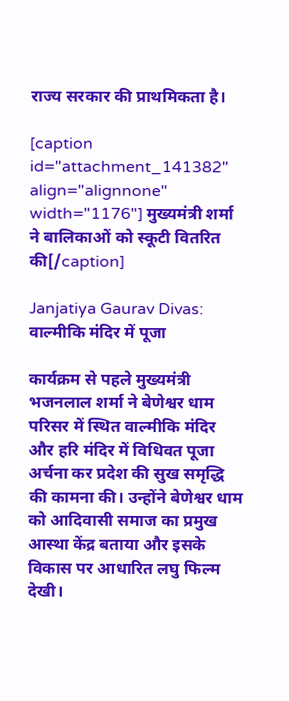राज्य सरकार की प्राथमिकता है।

[caption id="attachment_141382" align="alignnone" width="1176"] मुख्यमंत्री शर्मा ने बालिकाओं को स्कूटी वितरित की[/caption]

Janjatiya Gaurav Divas: वाल्मीकि मंदिर में पूजा

कार्यक्रम से पहले मुख्यमंत्री भजनलाल शर्मा ने बेणेश्वर धाम परिसर में स्थित वाल्मीकि मंदिर और हरि मंदिर में विधिवत पूजा अर्चना कर प्रदेश की सुख समृद्धि की कामना की। उन्होंने बेणेश्वर धाम को आदिवासी समाज का प्रमुख आस्था केंद्र बताया और इसके विकास पर आधारित लघु फिल्म देखी।